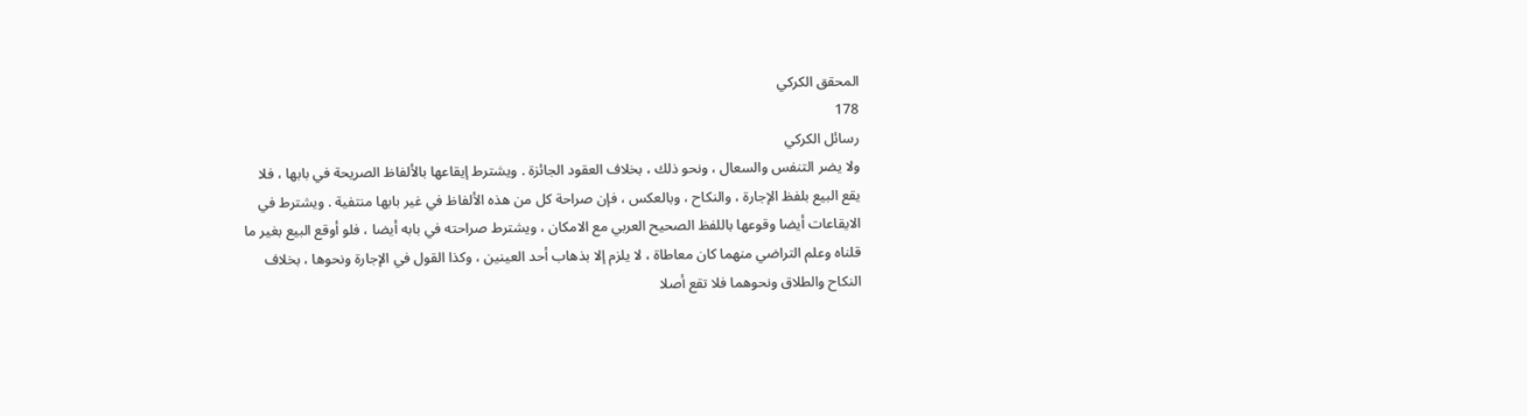المحقق الكركي
178
رسائل الكركي
ولا يضر التنفس والسعال ، ونحو ذلك ، بخلاف العقود الجائزة . ويشترط إيقاعها بالألفاظ الصريحة في بابها ، فلا يقع البيع بلفظ الإجارة ، والنكاح ، وبالعكس ، فإن صراحة كل من هذه الألفاظ في غير بابها منتفية . ويشترط في الايقاعات أيضا وقوعها باللفظ الصحيح العربي مع الامكان ، ويشترط صراحته في بابه أيضا ، فلو أوقع البيع بغير ما قلناه وعلم التراضي منهما كان معاطاة ، لا يلزم إلا بذهاب أحد العينين ، وكذا القول في الإجارة ونحوها ، بخلاف النكاح والطلاق ونحوهما فلا تقع أصلا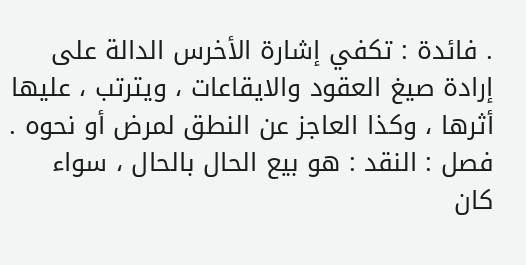. فائدة : تكفي إشارة الأخرس الدالة على إرادة صيغ العقود والايقاعات ، ويترتب ، عليها أثرها ، وكذا العاجز عن النطق لمرض أو نحوه . فصل : النقد : هو بيع الحال بالحال ، سواء كان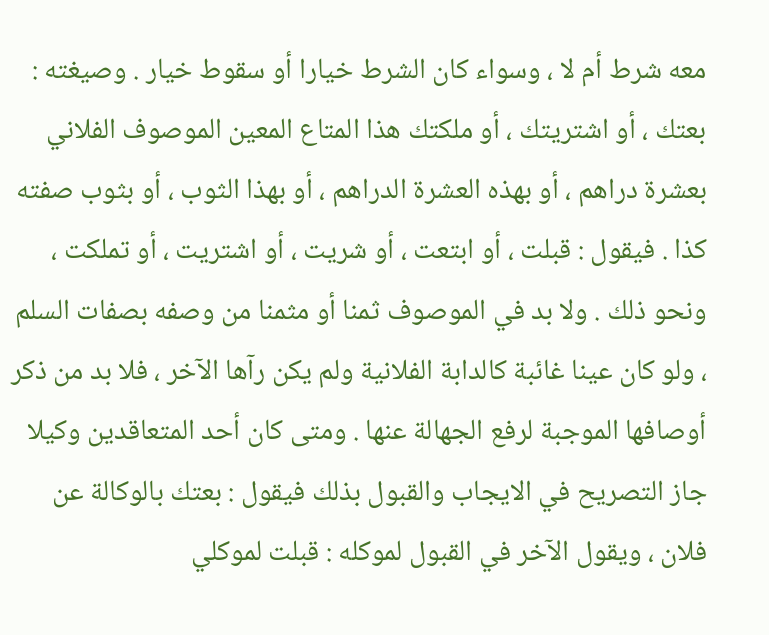معه شرط أم لا ، وسواء كان الشرط خيارا أو سقوط خيار . وصيغته : بعتك ، أو اشتريتك ، أو ملكتك هذا المتاع المعين الموصوف الفلاني بعشرة دراهم ، أو بهذه العشرة الدراهم ، أو بهذا الثوب ، أو بثوب صفته كذا . فيقول : قبلت ، أو ابتعت ، أو شريت ، أو اشتريت ، أو تملكت ، ونحو ذلك . ولا بد في الموصوف ثمنا أو مثمنا من وصفه بصفات السلم ، ولو كان عينا غائبة كالدابة الفلانية ولم يكن رآها الآخر ، فلا بد من ذكر أوصافها الموجبة لرفع الجهالة عنها . ومتى كان أحد المتعاقدين وكيلا جاز التصريح في الايجاب والقبول بذلك فيقول : بعتك بالوكالة عن فلان ، ويقول الآخر في القبول لموكله : قبلت لموكلي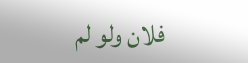فلان ولو لم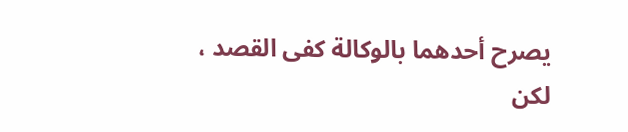يصرح أحدهما بالوكالة كفى القصد ، لكن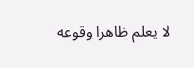لا يعلم ظاهرا وقوعه